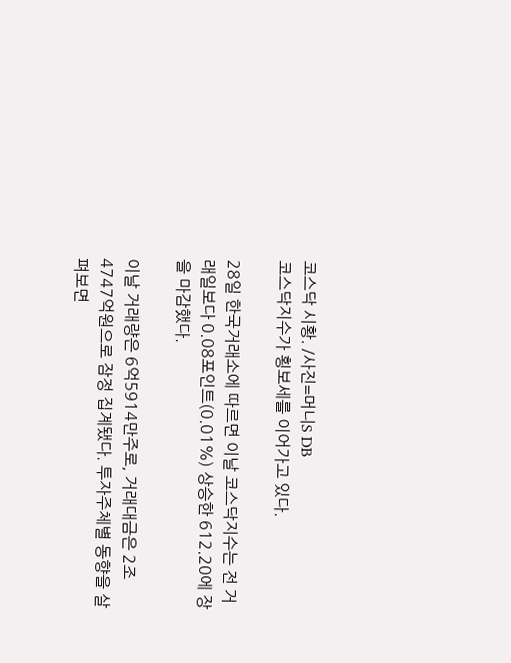코스닥 시황. /사진=머니S DB
코스닥지수가 횡보세를 이어가고 있다.

28일 한국거래소에 따르면 이날 코스닥지수는 전 거래일보다 0.08포인트(0.01%) 상승한 612.20에 장을 마감했다.

이날 거래량은 6억5914만주로, 거래대금은 2조4747억원으로 잠정 집계됐다. 투자주체별 동향을 살펴보면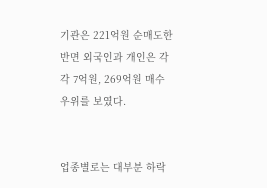기관은 221억원 순매도한 반면 외국인과 개인은 각각 7억원, 269억원 매수 우위를 보였다.


업종별로는 대부분 하락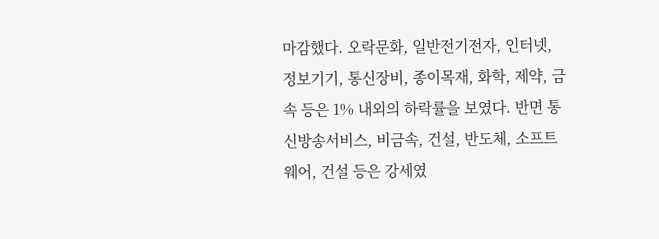마감했다. 오락문화, 일반전기전자, 인터넷, 정보기기, 통신장비, 종이목재, 화학, 제약, 금속 등은 1% 내외의 하락률을 보였다. 반면 통신방송서비스, 비금속, 건설, 반도체, 소프트웨어, 건설 등은 강세였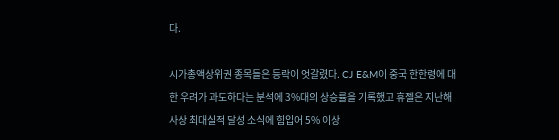다.

시가총액상위권 종목들은 등락이 엇갈렸다. CJ E&M이 중국 한한령에 대한 우려가 과도하다는 분석에 3%대의 상승률을 기록했고 휴젤은 지난해 사상 최대실적 달성 소식에 힘입어 5% 이상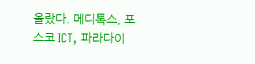올랐다. 메디톡스, 포스코 ICT, 파라다이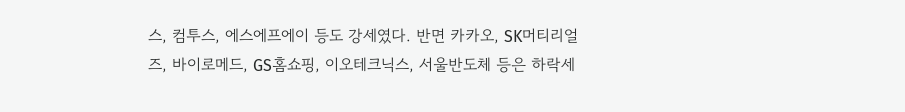스, 컴투스, 에스에프에이 등도 강세였다. 반면 카카오, SK머티리얼즈, 바이로메드, GS홈쇼핑, 이오테크닉스, 서울반도체 등은 하락세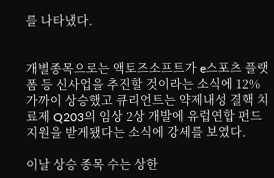를 나타냈다.


개별종목으로는 액토즈소프트가 e스포츠 플랫폼 등 신사업을 추진할 것이라는 소식에 12% 가까이 상승했고 큐리언트는 약제내성 결핵 치료제 Q203의 임상 2상 개발에 유럽연합 펀드 지원을 받게됐다는 소식에 강세를 보였다.

이날 상승 종목 수는 상한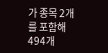가 종목 2개를 포함해 494개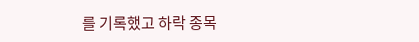를 기록했고 하락 종목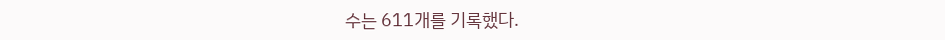수는 611개를 기록했다.